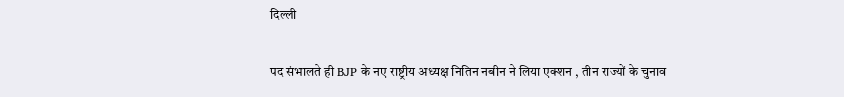दिल्ली

पद संभालते ही BJP के नए राष्ट्रीय अध्यक्ष नितिन नबीन ने लिया एक्शन , तीन राज्यों के चुनाव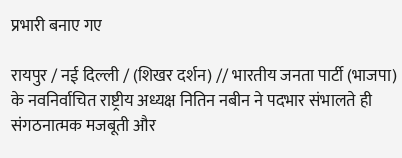प्रभारी बनाए गए

रायपुर / नई दिल्ली / (शिखर दर्शन) // भारतीय जनता पार्टी (भाजपा) के नवनिर्वाचित राष्ट्रीय अध्यक्ष नितिन नबीन ने पदभार संभालते ही संगठनात्मक मजबूती और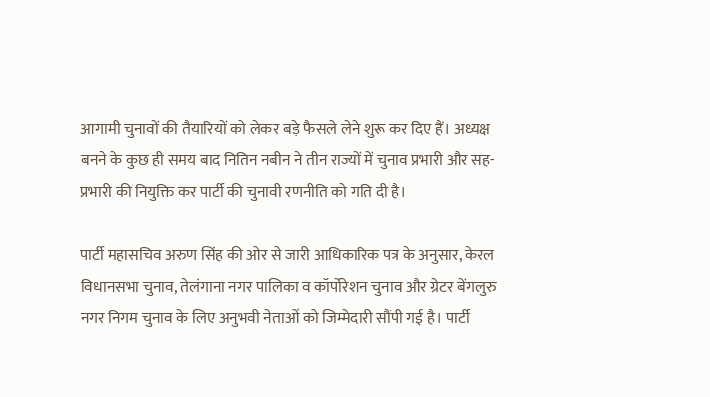आगामी चुनावों की तैयारियों को लेकर बड़े फैसले लेने शुरू कर दिए हैं। अध्यक्ष बनने के कुछ ही समय बाद नितिन नबीन ने तीन राज्यों में चुनाव प्रभारी और सह-प्रभारी की नियुक्ति कर पार्टी की चुनावी रणनीति को गति दी है।

पार्टी महासचिव अरुण सिंह की ओर से जारी आधिकारिक पत्र के अनुसार, केरल विधानसभा चुनाव, तेलंगाना नगर पालिका व कॉर्पोरेशन चुनाव और ग्रेटर बेंगलुरु नगर निगम चुनाव के लिए अनुभवी नेताओं को जिम्मेदारी सौंपी गई है। पार्टी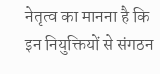नेतृत्व का मानना है कि इन नियुक्तियों से संगठन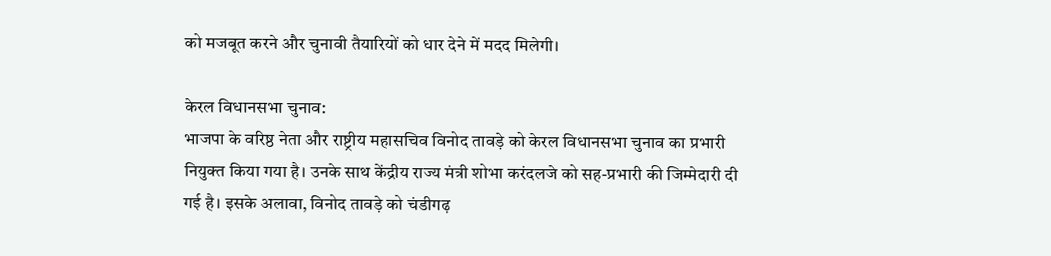को मजबूत करने और चुनावी तैयारियों को धार देने में मदद मिलेगी।

केरल विधानसभा चुनाव:
भाजपा के वरिष्ठ नेता और राष्ट्रीय महासचिव विनोद तावड़े को केरल विधानसभा चुनाव का प्रभारी नियुक्त किया गया है। उनके साथ केंद्रीय राज्य मंत्री शोभा करंदलजे को सह-प्रभारी की जिम्मेदारी दी गई है। इसके अलावा, विनोद तावड़े को चंडीगढ़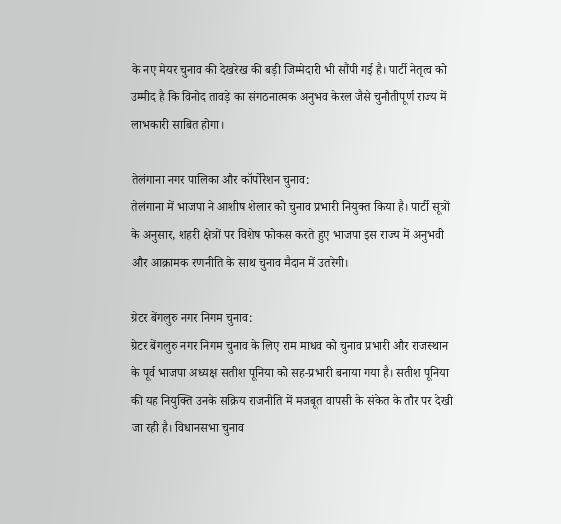के नए मेयर चुनाव की देखरेख की बड़ी जिम्मेदारी भी सौंपी गई है। पार्टी नेतृत्व को उम्मीद है कि विनोद तावड़े का संगठनात्मक अनुभव केरल जैसे चुनौतीपूर्ण राज्य में लाभकारी साबित होगा।

तेलंगाना नगर पालिका और कॉर्पोरेशन चुनाव:
तेलंगाना में भाजपा ने आशीष शेलार को चुनाव प्रभारी नियुक्त किया है। पार्टी सूत्रों के अनुसार, शहरी क्षेत्रों पर विशेष फोकस करते हुए भाजपा इस राज्य में अनुभवी और आक्रामक रणनीति के साथ चुनाव मैदान में उतरेगी।

ग्रेटर बेंगलुरु नगर निगम चुनाव:
ग्रेटर बेंगलुरु नगर निगम चुनाव के लिए राम माधव को चुनाव प्रभारी और राजस्थान के पूर्व भाजपा अध्यक्ष सतीश पूनिया को सह-प्रभारी बनाया गया है। सतीश पूनिया की यह नियुक्ति उनके सक्रिय राजनीति में मजबूत वापसी के संकेत के तौर पर देखी जा रही है। विधानसभा चुनाव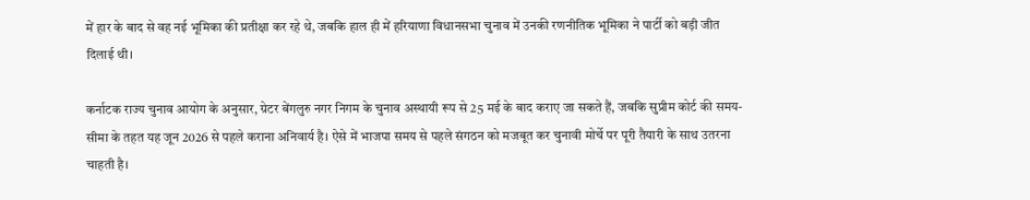में हार के बाद से वह नई भूमिका की प्रतीक्षा कर रहे थे, जबकि हाल ही में हरियाणा विधानसभा चुनाव में उनकी रणनीतिक भूमिका ने पार्टी को बड़ी जीत दिलाई थी।

कर्नाटक राज्य चुनाव आयोग के अनुसार, ग्रेटर बेंगलुरु नगर निगम के चुनाव अस्थायी रूप से 25 मई के बाद कराए जा सकते हैं, जबकि सुप्रीम कोर्ट की समय-सीमा के तहत यह जून 2026 से पहले कराना अनिवार्य है। ऐसे में भाजपा समय से पहले संगठन को मजबूत कर चुनावी मोर्चे पर पूरी तैयारी के साथ उतरना चाहती है।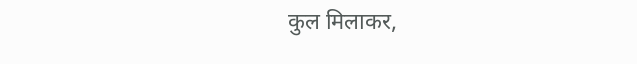कुल मिलाकर,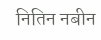नितिन नबीन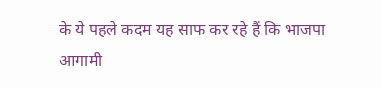के ये पहले कदम यह साफ कर रहे हैं कि भाजपा आगामी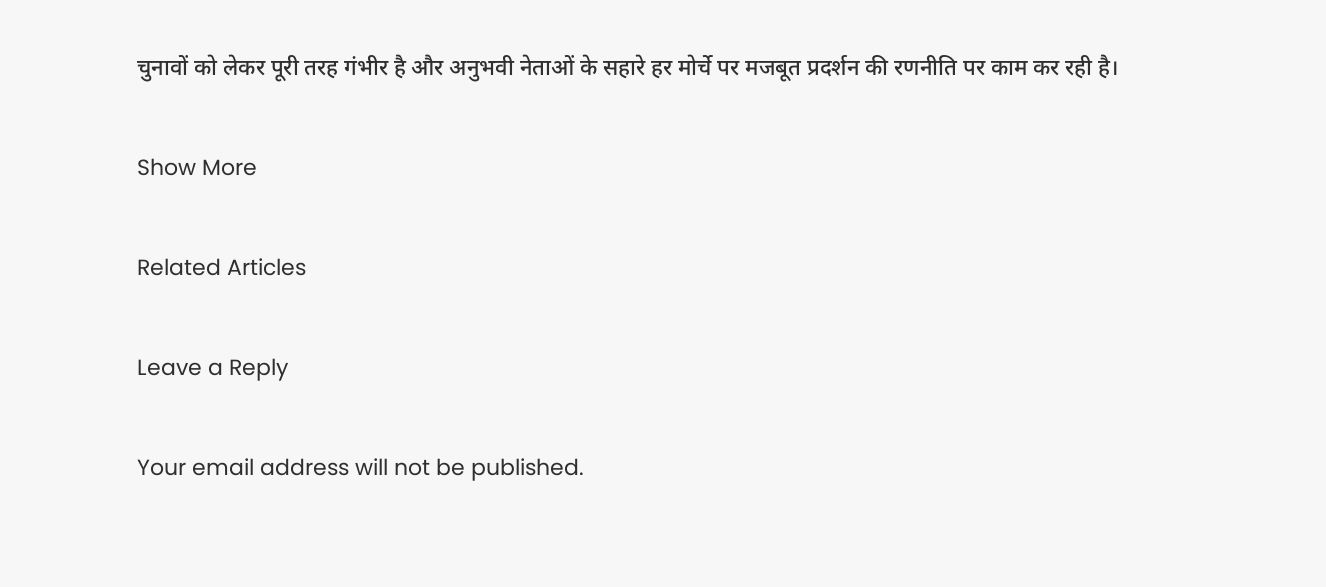चुनावों को लेकर पूरी तरह गंभीर है और अनुभवी नेताओं के सहारे हर मोर्चे पर मजबूत प्रदर्शन की रणनीति पर काम कर रही है।

Show More

Related Articles

Leave a Reply

Your email address will not be published.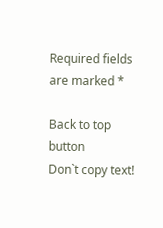Required fields are marked *

Back to top button
Don`t copy text!